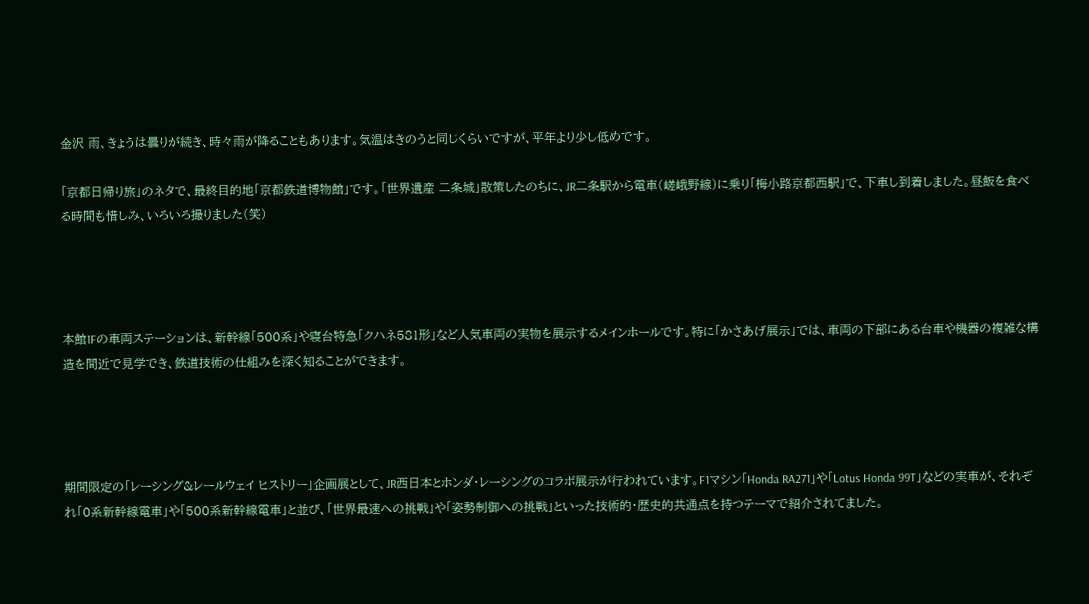金沢 雨、きょうは曇りが続き、時々雨が降ることもあります。気温はきのうと同じくらいですが、平年より少し低めです。

「京都日帰り旅」のネタで、最終目的地「京都鉄道博物館」です。「世界遺産 二条城」散策したのちに、JR二条駅から電車(嵯峨野線)に乗り「梅小路京都西駅」で、下車し到着しました。昼飯を食べる時間も惜しみ、いろいろ撮りました(笑)




本館1Fの車両ステーションは、新幹線「500系」や寝台特急「クハネ581形」など人気車両の実物を展示するメインホールです。特に「かさあげ展示」では、車両の下部にある台車や機器の複雑な構造を間近で見学でき、鉄道技術の仕組みを深く知ることができます。




期間限定の「レーシング&レールウェイ ヒストリー」企画展として、JR西日本とホンダ・レーシングのコラボ展示が行われています。F1マシン「Honda RA271」や「Lotus Honda 99T」などの実車が、それぞれ「0系新幹線電車」や「500系新幹線電車」と並び、「世界最速への挑戦」や「姿勢制御への挑戦」といった技術的・歴史的共通点を持つテーマで紹介されてました。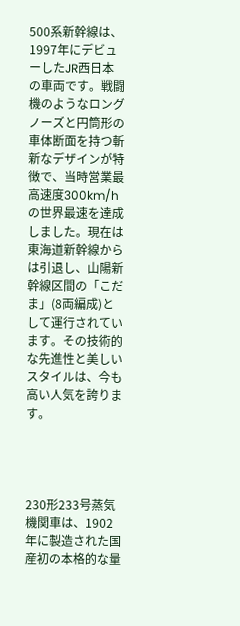500系新幹線は、1997年にデビューしたJR西日本の車両です。戦闘機のようなロングノーズと円筒形の車体断面を持つ斬新なデザインが特徴で、当時営業最高速度300km/hの世界最速を達成しました。現在は東海道新幹線からは引退し、山陽新幹線区間の「こだま」(8両編成)として運行されています。その技術的な先進性と美しいスタイルは、今も高い人気を誇ります。




230形233号蒸気機関車は、1902年に製造された国産初の本格的な量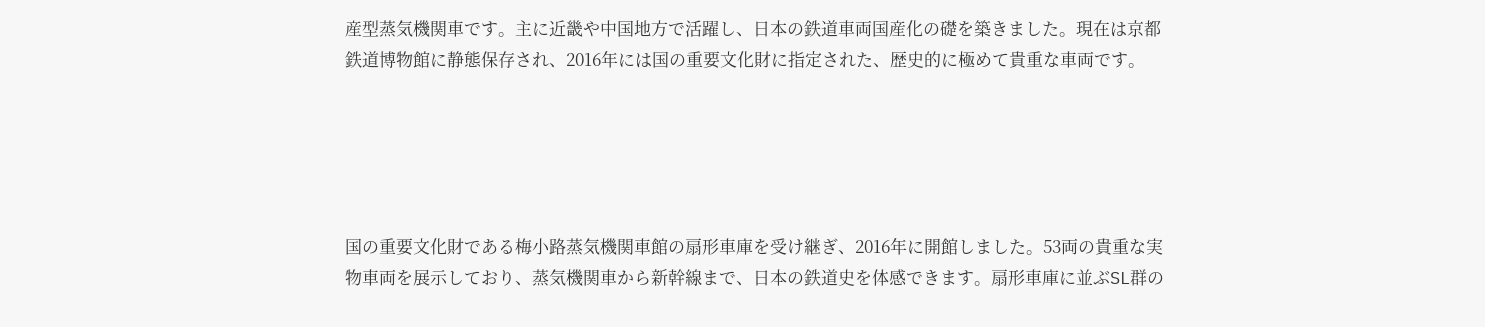産型蒸気機関車です。主に近畿や中国地方で活躍し、日本の鉄道車両国産化の礎を築きました。現在は京都鉄道博物館に静態保存され、2016年には国の重要文化財に指定された、歴史的に極めて貴重な車両です。





国の重要文化財である梅小路蒸気機関車館の扇形車庫を受け継ぎ、2016年に開館しました。53両の貴重な実物車両を展示しており、蒸気機関車から新幹線まで、日本の鉄道史を体感できます。扇形車庫に並ぶSL群の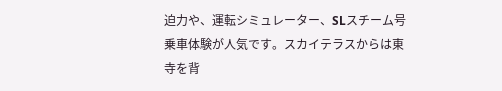迫力や、運転シミュレーター、SLスチーム号乗車体験が人気です。スカイテラスからは東寺を背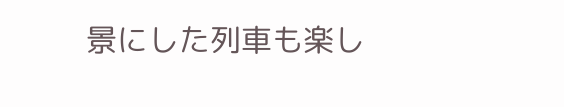景にした列車も楽し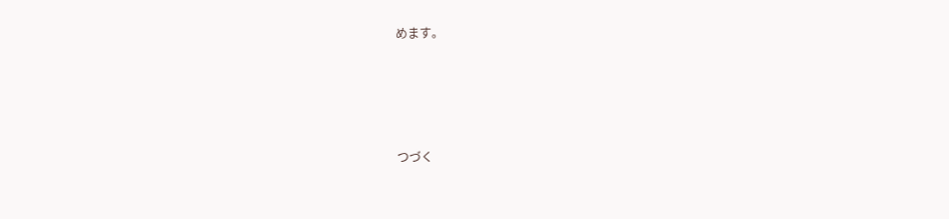めます。




つづく